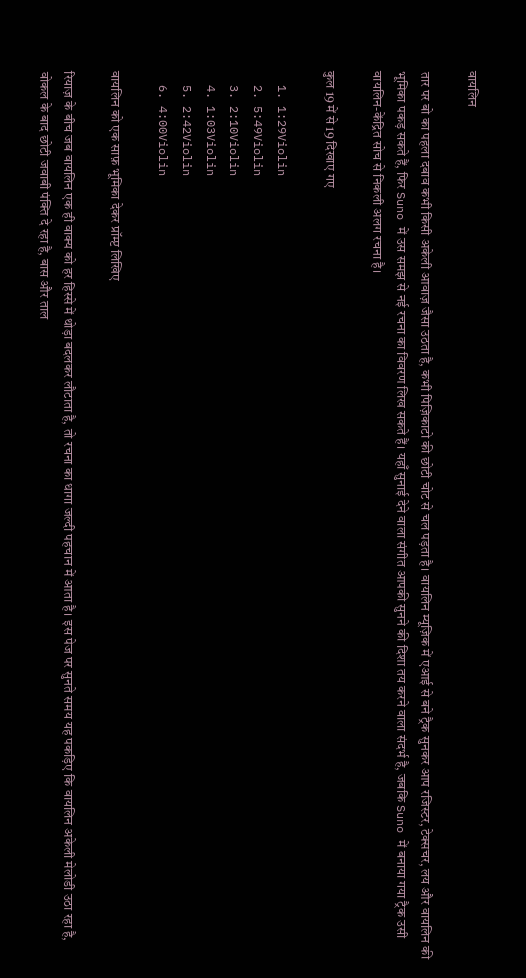वायलिन

तार पर बो का पहला दबाव कभी किसी अकेली आवाज़ जैसा उठता है, कभी पिज़िकाटो की छोटी चोट से चल पड़ता है। वायलिन म्यूज़िक में एआई से बने ट्रैक सुनकर आप रजिस्टर, टेक्सचर, लय और वायलिन की भूमिका पकड़ सकते हैं, फिर Suno में उस समझ से नई रचना का विवरण लिख सकते हैं। यहाँ सुनाई देने वाला संगीत आपकी सुनने की दिशा तय करने वाला संदर्भ है, जबकि Suno में बनाया गया ट्रैक उसी वायलिन-केंद्रित सोच से निकली अलग रचना है।

कुल 19 में से 19 दिखाए गए

  1. 1:29Violin
  2. 5:49Violin
  3. 2:10Violin
  4. 1:03Violin
  5. 2:42Violin
  6. 4:00Violin

वायलिन को एक साफ़ भूमिका देकर प्रॉम्प्ट लिखिए

रियाज़ के बीच जब वायलिन एक ही वाक्य को हर हिस्से में थोड़ा बदलकर लौटाता है, तो रचना का धागा जल्दी पहचान में आता है। इस पेज पर सुनते समय यह पकड़िए कि वायलिन अकेली मेलोडी उठा रहा है, वोकल के बाद छोटी जवाबी पंक्ति दे रहा है, बास और ताल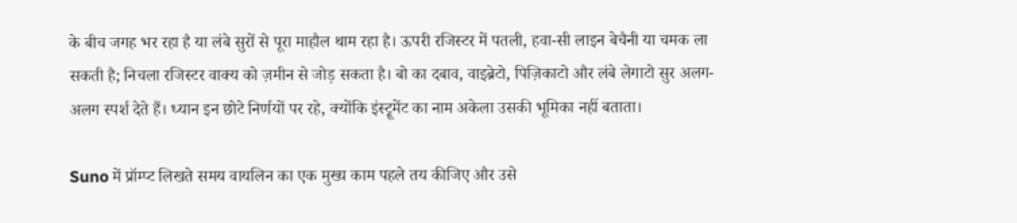के बीच जगह भर रहा है या लंबे सुरों से पूरा माहौल थाम रहा है। ऊपरी रजिस्टर में पतली, हवा-सी लाइन बेचैनी या चमक ला सकती है; निचला रजिस्टर वाक्य को ज़मीन से जोड़ सकता है। बो का दबाव, वाइब्रेटो, पिज़िकाटो और लंबे लेगाटो सुर अलग-अलग स्पर्श देते हैं। ध्यान इन छोटे निर्णयों पर रहे, क्योंकि इंस्ट्रूमेंट का नाम अकेला उसकी भूमिका नहीं बताता।

Suno में प्रॉम्प्ट लिखते समय वायलिन का एक मुख्य काम पहले तय कीजिए और उसे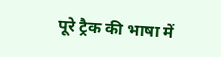पूरे ट्रैक की भाषा में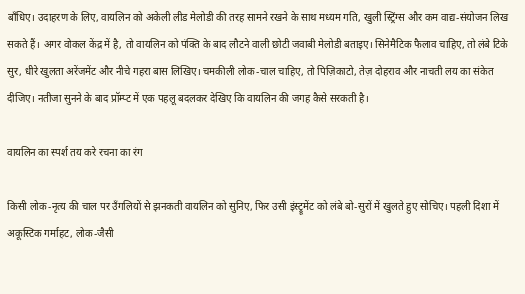बाँधिए। उदाहरण के लिए, वायलिन को अकेली लीड मेलोडी की तरह सामने रखने के साथ मध्यम गति, खुली स्ट्रिंग्स और कम वाद्य-संयोजन लिख सकते हैं। अगर वोकल केंद्र में है, तो वायलिन को पंक्ति के बाद लौटने वाली छोटी जवाबी मेलोडी बताइए। सिनेमैटिक फैलाव चाहिए, तो लंबे टिके सुर, धीरे खुलता अरेंजमेंट और नीचे गहरा बास लिखिए। चमकीली लोक-चाल चाहिए, तो पिज़िकाटो, तेज़ दोहराव और नाचती लय का संकेत दीजिए। नतीजा सुनने के बाद प्रॉम्प्ट में एक पहलू बदलकर देखिए कि वायलिन की जगह कैसे सरकती है।

वायलिन का स्पर्श तय करे रचना का रंग

किसी लोक-नृत्य की चाल पर उँगलियों से झनकती वायलिन को सुनिए, फिर उसी इंस्ट्रूमेंट को लंबे बो-सुरों में खुलते हुए सोचिए। पहली दिशा में अकूस्टिक गर्माहट, लोक-जैसी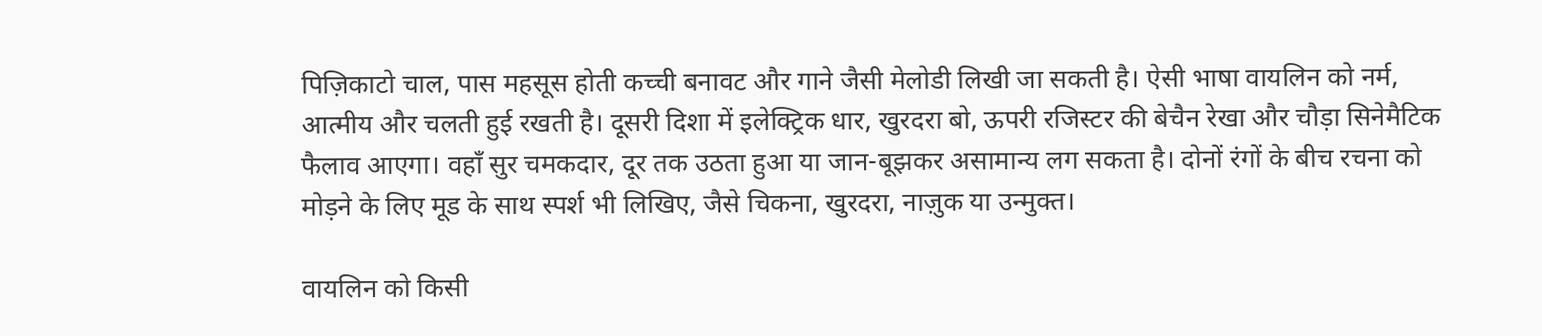पिज़िकाटो चाल, पास महसूस होती कच्ची बनावट और गाने जैसी मेलोडी लिखी जा सकती है। ऐसी भाषा वायलिन को नर्म, आत्मीय और चलती हुई रखती है। दूसरी दिशा में इलेक्ट्रिक धार, खुरदरा बो, ऊपरी रजिस्टर की बेचैन रेखा और चौड़ा सिनेमैटिक फैलाव आएगा। वहाँ सुर चमकदार, दूर तक उठता हुआ या जान-बूझकर असामान्य लग सकता है। दोनों रंगों के बीच रचना को मोड़ने के लिए मूड के साथ स्पर्श भी लिखिए, जैसे चिकना, खुरदरा, नाज़ुक या उन्मुक्त।

वायलिन को किसी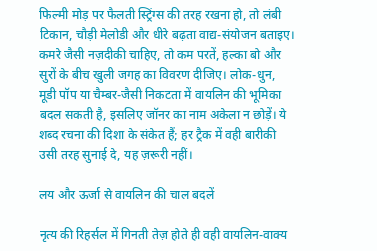फिल्मी मोड़ पर फैलती स्ट्रिंग्स की तरह रखना हो, तो लंबी टिकान, चौड़ी मेलोडी और धीरे बढ़ता वाद्य-संयोजन बताइए। कमरे जैसी नज़दीकी चाहिए, तो कम परतें, हल्का बो और सुरों के बीच खुली जगह का विवरण दीजिए। लोक-धुन, मूडी पॉप या चैम्बर-जैसी निकटता में वायलिन की भूमिका बदल सकती है, इसलिए जॉनर का नाम अकेला न छोड़ें। ये शब्द रचना की दिशा के संकेत हैं; हर ट्रैक में वही बारीकी उसी तरह सुनाई दे, यह ज़रूरी नहीं।

लय और ऊर्जा से वायलिन की चाल बदलें

नृत्य की रिहर्सल में गिनती तेज़ होते ही वही वायलिन-वाक्य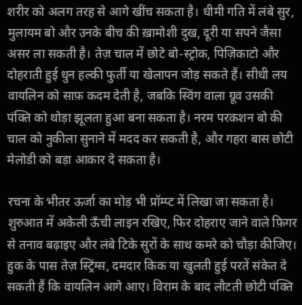शरीर को अलग तरह से आगे खींच सकता है। धीमी गति में लंबे सुर, मुलायम बो और उनके बीच की ख़ामोशी दुख, दूरी या सपने जैसा असर ला सकती है। तेज़ चाल में छोटे बो-स्ट्रोक, पिज़िकाटो और दोहराती हुई धुन हल्की फुर्ती या खेलापन जोड़ सकते हैं। सीधी लय वायलिन को साफ़ कदम देती है, जबकि स्विंग वाला ग्रूव उसकी पंक्ति को थोड़ा झूलता हुआ बना सकता है। नरम परकशन बो की चाल को नुकीला सुनाने में मदद कर सकती है, और गहरा बास छोटी मेलोडी को बड़ा आकार दे सकता है।

रचना के भीतर ऊर्जा का मोड़ भी प्रॉम्प्ट में लिखा जा सकता है। शुरुआत में अकेली ऊँची लाइन रखिए, फिर दोहराए जाने वाले फ़िगर से तनाव बढ़ाइए और लंबे टिके सुरों के साथ कमरे को चौड़ा कीजिए। हुक के पास तेज़ स्ट्रिंग्स, दमदार किक या खुलती हुई परतें संकेत दे सकती हैं कि वायलिन आगे आए। विराम के बाद लौटती छोटी पंक्ति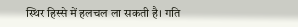स्थिर हिस्से में हलचल ला सकती है। गति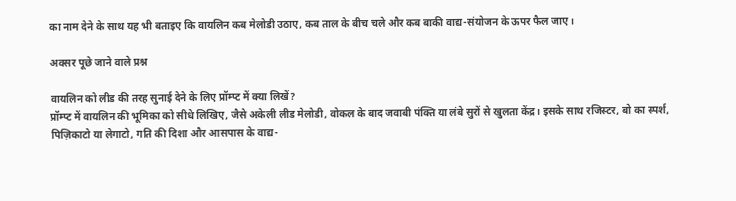का नाम देने के साथ यह भी बताइए कि वायलिन कब मेलोडी उठाए, कब ताल के बीच चले और कब बाकी वाद्य-संयोजन के ऊपर फैल जाए।

अक्सर पूछे जाने वाले प्रश्न

वायलिन को लीड की तरह सुनाई देने के लिए प्रॉम्प्ट में क्या लिखें?
प्रॉम्प्ट में वायलिन की भूमिका को सीधे लिखिए, जैसे अकेली लीड मेलोडी, वोकल के बाद जवाबी पंक्ति या लंबे सुरों से खुलता केंद्र। इसके साथ रजिस्टर, बो का स्पर्श, पिज़िकाटो या लेगाटो, गति की दिशा और आसपास के वाद्य-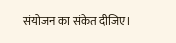संयोजन का संकेत दीजिए।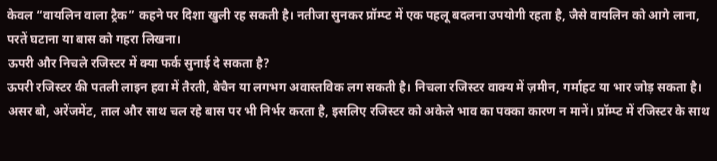केवल “वायलिन वाला ट्रैक” कहने पर दिशा खुली रह सकती है। नतीजा सुनकर प्रॉम्प्ट में एक पहलू बदलना उपयोगी रहता है, जैसे वायलिन को आगे लाना, परतें घटाना या बास को गहरा लिखना।
ऊपरी और निचले रजिस्टर में क्या फर्क सुनाई दे सकता है?
ऊपरी रजिस्टर की पतली लाइन हवा में तैरती, बेचैन या लगभग अवास्तविक लग सकती है। निचला रजिस्टर वाक्य में ज़मीन, गर्माहट या भार जोड़ सकता है। असर बो, अरेंजमेंट, ताल और साथ चल रहे बास पर भी निर्भर करता है, इसलिए रजिस्टर को अकेले भाव का पक्का कारण न मानें। प्रॉम्प्ट में रजिस्टर के साथ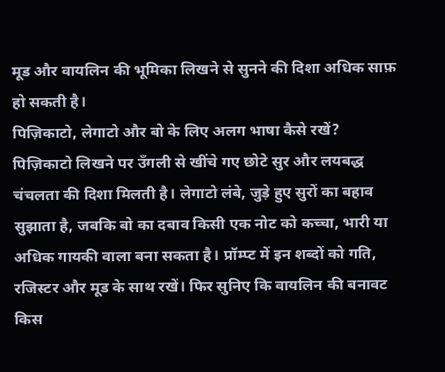मूड और वायलिन की भूमिका लिखने से सुनने की दिशा अधिक साफ़ हो सकती है।
पिज़िकाटो, लेगाटो और बो के लिए अलग भाषा कैसे रखें?
पिज़िकाटो लिखने पर उँगली से खींचे गए छोटे सुर और लयबद्ध चंचलता की दिशा मिलती है। लेगाटो लंबे, जुड़े हुए सुरों का बहाव सुझाता है, जबकि बो का दबाव किसी एक नोट को कच्चा, भारी या अधिक गायकी वाला बना सकता है। प्रॉम्प्ट में इन शब्दों को गति, रजिस्टर और मूड के साथ रखें। फिर सुनिए कि वायलिन की बनावट किस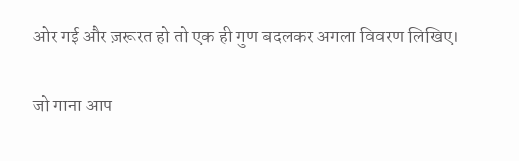ओर गई और ज़रूरत हो तो एक ही गुण बदलकर अगला विवरण लिखिए।

जो गाना आप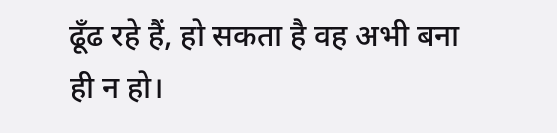ढूँढ रहे हैं, हो सकता है वह अभी बना ही न हो।